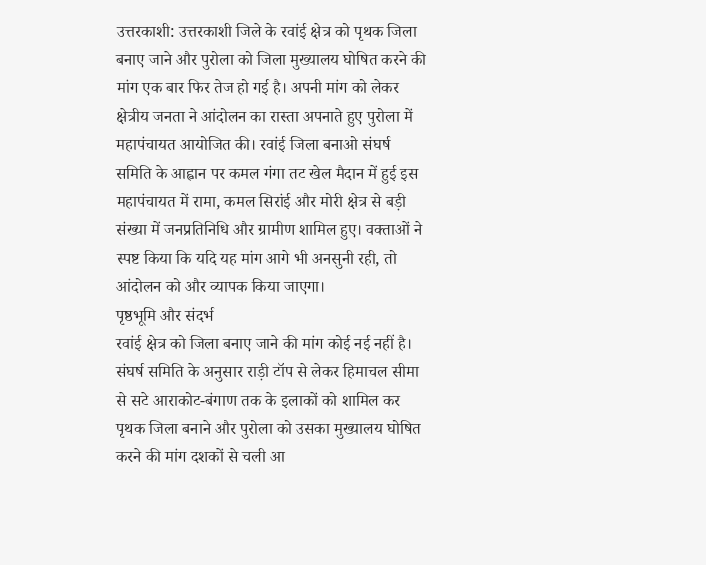उत्तरकाशी: उत्तरकाशी जिले के रवांई क्षेत्र को पृथक जिला बनाए जाने और पुरोला को जिला मुख्यालय घोषित करने की मांग एक बार फिर तेज हो गई है। अपनी मांग को लेकर क्षेत्रीय जनता ने आंदोलन का रास्ता अपनाते हुए पुरोला में महापंचायत आयोजित की। रवांई जिला बनाओ संघर्ष समिति के आह्वान पर कमल गंगा तट खेल मैदान में हुई इस महापंचायत में रामा, कमल सिरांई और मोरी क्षेत्र से बड़ी संख्या में जनप्रतिनिधि और ग्रामीण शामिल हुए। वक्ताओं ने स्पष्ट किया कि यदि यह मांग आगे भी अनसुनी रही, तो आंदोलन को और व्यापक किया जाएगा।
पृष्ठभूमि और संदर्भ
रवांई क्षेत्र को जिला बनाए जाने की मांग कोई नई नहीं है। संघर्ष समिति के अनुसार राड़ी टॉप से लेकर हिमाचल सीमा से सटे आराकोट-बंगाण तक के इलाकों को शामिल कर पृथक जिला बनाने और पुरोला को उसका मुख्यालय घोषित करने की मांग दशकों से चली आ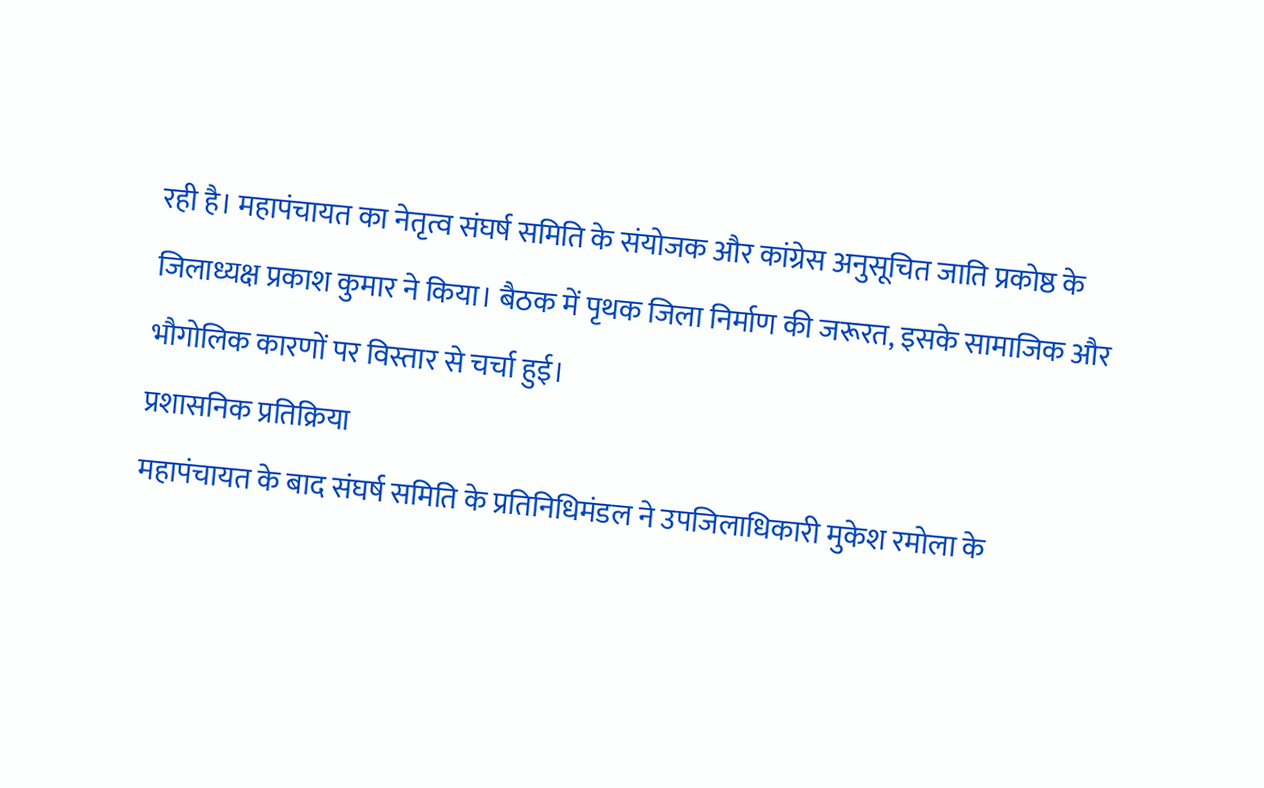रही है। महापंचायत का नेतृत्व संघर्ष समिति के संयोजक और कांग्रेस अनुसूचित जाति प्रकोष्ठ के जिलाध्यक्ष प्रकाश कुमार ने किया। बैठक में पृथक जिला निर्माण की जरूरत, इसके सामाजिक और भौगोलिक कारणों पर विस्तार से चर्चा हुई।
प्रशासनिक प्रतिक्रिया
महापंचायत के बाद संघर्ष समिति के प्रतिनिधिमंडल ने उपजिलाधिकारी मुकेश रमोला के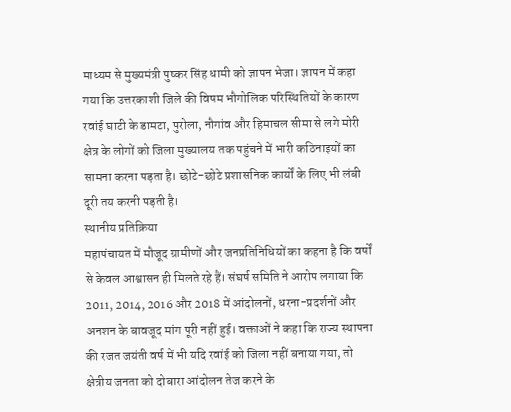माध्यम से मुख्यमंत्री पुष्कर सिंह धामी को ज्ञापन भेजा। ज्ञापन में कहा गया कि उत्तरकाशी जिले की विषम भौगोलिक परिस्थितियों के कारण रवांई घाटी के डामटा, पुरोला, नौगांव और हिमाचल सीमा से लगे मोरी क्षेत्र के लोगों को जिला मुख्यालय तक पहुंचने में भारी कठिनाइयों का सामना करना पड़ता है। छोटे-छोटे प्रशासनिक कार्यों के लिए भी लंबी दूरी तय करनी पड़ती है।
स्थानीय प्रतिक्रिया
महापंचायत में मौजूद ग्रामीणों और जनप्रतिनिधियों का कहना है कि वर्षों से केवल आश्वासन ही मिलते रहे हैं। संघर्ष समिति ने आरोप लगाया कि 2011, 2014, 2016 और 2018 में आंदोलनों, धरना-प्रदर्शनों और अनशन के बावजूद मांग पूरी नहीं हुई। वक्ताओं ने कहा कि राज्य स्थापना की रजत जयंती वर्ष में भी यदि रवांई को जिला नहीं बनाया गया, तो क्षेत्रीय जनता को दोबारा आंदोलन तेज करने के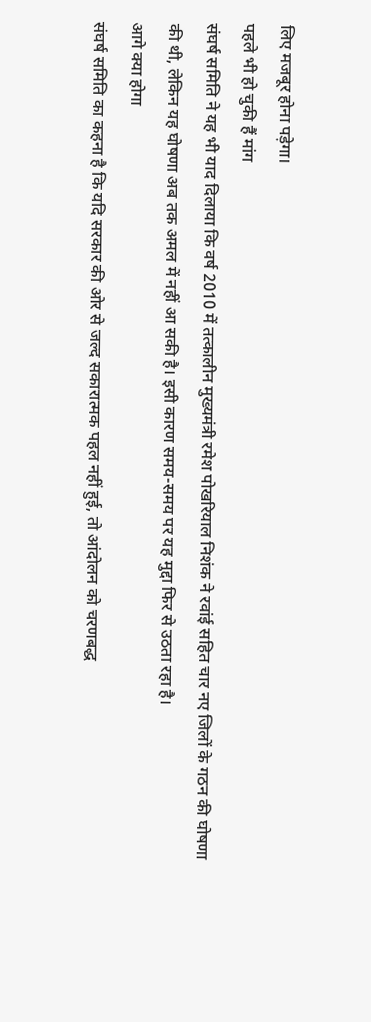लिए मजबूर होना पड़ेगा।
पहले भी हो चुकी हैं मांग
संघर्ष समिति ने यह भी याद दिलाया कि वर्ष 2010 में तत्कालीन मुख्यमंत्री रमेश पोखरियाल निशंक ने रवांई सहित चार नए जिलों के गठन की घोषणा की थी, लेकिन यह घोषणा अब तक अमल में नहीं आ सकी है। इसी कारण समय-समय पर यह मुद्दा फिर से उठता रहा है।
आगे क्या होगा
संघर्ष समिति का कहना है कि यदि सरकार की ओर से जल्द सकारात्मक पहल नहीं हुई, तो आंदोलन को चरणबद्ध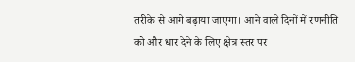तरीके से आगे बढ़ाया जाएगा। आने वाले दिनों में रणनीति को और धार देने के लिए क्षेत्र स्तर पर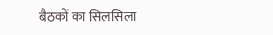बैठकों का सिलसिला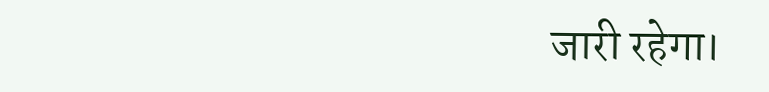जारी रहेगा।